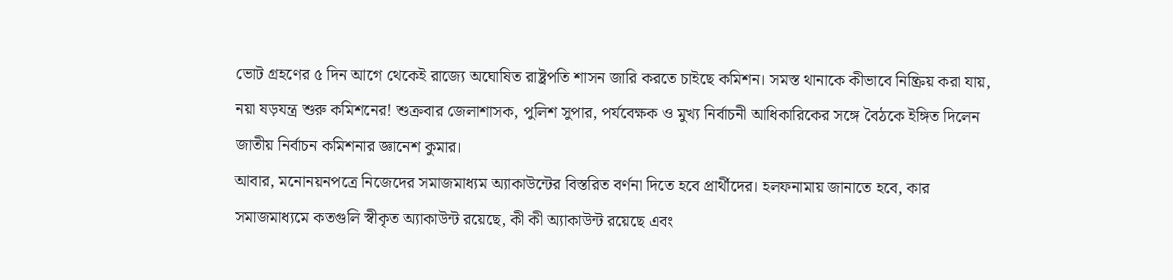ভোট গ্রহণের ৫ দিন আগে থেকেই রাজ্যে অঘোষিত রাষ্ট্রপতি শাসন জারি করতে চাইছে কমিশন। সমস্ত থানাকে কীভাবে নিষ্ক্রিয় করা যায়, নয়া ষড়যন্ত্র শুরু কমিশনের! শুক্রবার জেলাশাসক, পুলিশ সুপার, পর্যবেক্ষক ও মুখ্য নির্বাচনী আধিকারিকের সঙ্গে বৈঠকে ইঙ্গিত দিলেন জাতীয় নির্বাচন কমিশনার জ্ঞানেশ কুমার।
আবার, মনোনয়নপত্রে নিজেদের সমাজমাধ্যম অ্যাকাউন্টের বিস্তরিত বর্ণনা দিতে হবে প্রার্থীদের। হলফনামায় জানাতে হবে, কার সমাজমাধ্যমে কতগুলি স্বীকৃত অ্যাকাউন্ট রয়েছে, কী কী অ্যাকাউন্ট রয়েছে এবং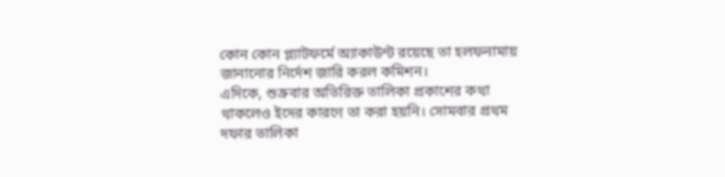কোন কোন প্ল্যাটফর্মে অ্যাকাউন্ট রয়েছে তা হলফনামায় জানানোর নির্দেশ জারি করল কমিশন।
এদিকে, শুক্রবার অতিরিক্ত তালিকা প্রকাশের কথা থাকলেও ইদের কারণে তা করা হয়নি। সোমবার প্রথম দফার তালিকা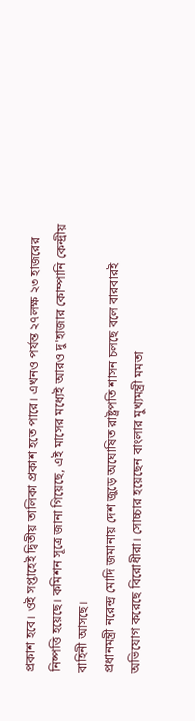প্রকাশ হবে। ওই সপ্তাহেই দ্বিতীয় তালিকা প্রকাশ হতে পারে। এখনও পর্যন্ত ২৭লক্ষ ২৩ হাজরের নিষ্পত্তি হয়েছে। কমিশন সূত্রে জানা গিয়েছে, এই মাসের মধ্যেই আরও দু'হাজার কোম্পানি কেন্দ্রীয় বাহিনী আসছে।
প্রধানমন্ত্রী নরেন্দ্র মোদি জমানায় দেশ জুড়ে অঘোষিত রাষ্ট্রপতি শাসন চলছে বলে বারবারই অভিযোগ করেছে বিরোধীরা। সোচ্চার হয়েছেন বাংলার মুখ্যমন্ত্রী মমতা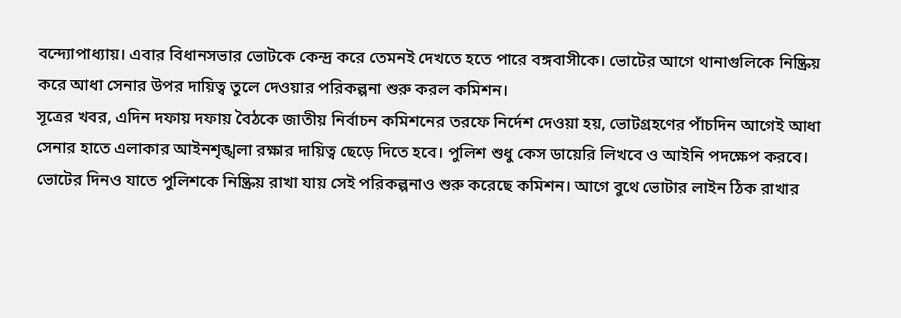বন্দ্যোপাধ্যায়। এবার বিধানসভার ভোটকে কেন্দ্র করে তেমনই দেখতে হতে পারে বঙ্গবাসীকে। ভোটের আগে থানাগুলিকে নিষ্ক্রিয় করে আধা সেনার উপর দায়িত্ব তুলে দেওয়ার পরিকল্পনা শুরু করল কমিশন।
সূত্রের খবর, এদিন দফায় দফায় বৈঠকে জাতীয় নির্বাচন কমিশনের তরফে নির্দেশ দেওয়া হয়, ভোটগ্রহণের পাঁচদিন আগেই আধা সেনার হাতে এলাকার আইনশৃঙ্খলা রক্ষার দায়িত্ব ছেড়ে দিতে হবে। পুলিশ শুধু কেস ডায়েরি লিখবে ও আইনি পদক্ষেপ করবে। ভোটের দিনও যাতে পুলিশকে নিষ্ক্রিয় রাখা যায় সেই পরিকল্পনাও শুরু করেছে কমিশন। আগে বুথে ভোটার লাইন ঠিক রাখার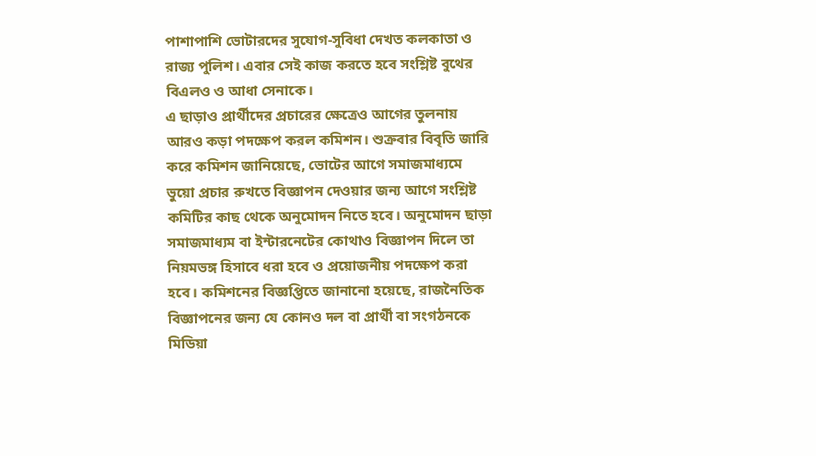পাশাপাশি ভোটারদের সুযোগ-সুবিধা দেখত কলকাতা ও রাজ্য পুলিশ। এবার সেই কাজ করতে হবে সংশ্লিষ্ট বুথের বিএলও ও আধা সেনাকে।
এ ছাড়াও প্রার্থীদের প্রচারের ক্ষেত্রেও আগের তুলনায় আরও কড়া পদক্ষেপ করল কমিশন। শুক্রবার বিবৃতি জারি করে কমিশন জানিয়েছে, ভোটের আগে সমাজমাধ্যমে ভুয়ো প্রচার রুখতে বিজ্ঞাপন দেওয়ার জন্য আগে সংশ্লিষ্ট কমিটির কাছ থেকে অনুমোদন নিতে হবে। অনুমোদন ছাড়া সমাজমাধ্যম বা ইন্টারনেটের কোথাও বিজ্ঞাপন দিলে তা নিয়মভঙ্গ হিসাবে ধরা হবে ও প্রয়োজনীয় পদক্ষেপ করা হবে। কমিশনের বিজ্ঞপ্তিতে জানানো হয়েছে, রাজনৈতিক বিজ্ঞাপনের জন্য যে কোনও দল বা প্রার্থী বা সংগঠনকে মিডিয়া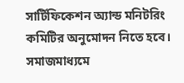সার্টিফিকেশন অ্যান্ড মনিটরিং কমিটির অনুমোদন নিতে হবে।
সমাজমাধ্যমে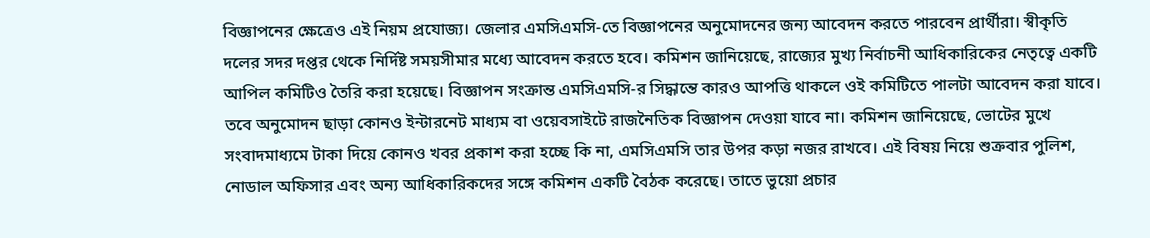বিজ্ঞাপনের ক্ষেত্রেও এই নিয়ম প্রযোজ্য। জেলার এমসিএমসি-তে বিজ্ঞাপনের অনুমোদনের জন্য আবেদন করতে পারবেন প্রার্থীরা। স্বীকৃতি দলের সদর দপ্তর থেকে নির্দিষ্ট সময়সীমার মধ্যে আবেদন করতে হবে। কমিশন জানিয়েছে, রাজ্যের মুখ্য নির্বাচনী আধিকারিকের নেতৃত্বে একটি আপিল কমিটিও তৈরি করা হয়েছে। বিজ্ঞাপন সংক্রান্ত এমসিএমসি-র সিদ্ধান্তে কারও আপত্তি থাকলে ওই কমিটিতে পালটা আবেদন করা যাবে। তবে অনুমোদন ছাড়া কোনও ইন্টারনেট মাধ্যম বা ওয়েবসাইটে রাজনৈতিক বিজ্ঞাপন দেওয়া যাবে না। কমিশন জানিয়েছে, ভোটের মুখে সংবাদমাধ্যমে টাকা দিয়ে কোনও খবর প্রকাশ করা হচ্ছে কি না, এমসিএমসি তার উপর কড়া নজর রাখবে। এই বিষয় নিয়ে শুক্রবার পুলিশ, নোডাল অফিসার এবং অন্য আধিকারিকদের সঙ্গে কমিশন একটি বৈঠক করেছে। তাতে ভুয়ো প্রচার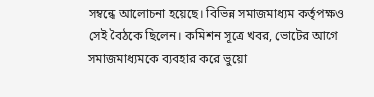সম্বন্ধে আলোচনা হয়েছে। বিভিন্ন সমাজমাধ্যম কর্তৃপক্ষও সেই বৈঠকে ছিলেন। কমিশন সূত্রে খবর, ভোটের আগে সমাজমাধ্যমকে ব্যবহার করে ভুয়ো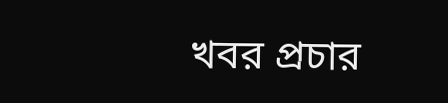খবর প্রচার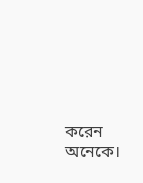করেন অনেকে।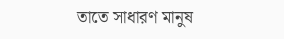তাতে সাধারণ মানুষ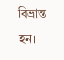বিভ্রান্ত হন।